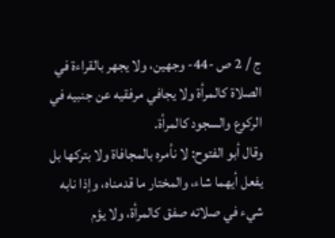ج / 2 ص -44- وجهين، ولا يجهر بالقراءة في الصلاة كالمرأة ولا يجافي مرفقيه عن جنبيه في الركوع والسجود كالمرأة.
وقال أبو الفتوح: لا نأمره بالمجافاة ولا بتركها بل يفعل أيهما شاء، والمختار ما قدمناه، وإذا نابه شيء في صلاته صفق كالمرأة، ولا يؤم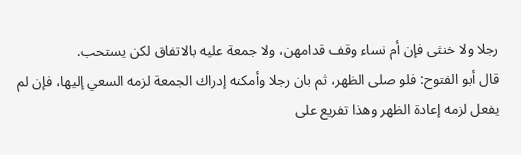رجلا ولا خنثى فإن أم نساء وقف قدامهن، ولا جمعة عليه بالاتفاق لكن يستحب.
قال أبو الفتوح: فلو صلى الظهر، ثم بان رجلا وأمكنه إدراك الجمعة لزمه السعي إليها، فإن لم يفعل لزمه إعادة الظهر وهذا تفريع على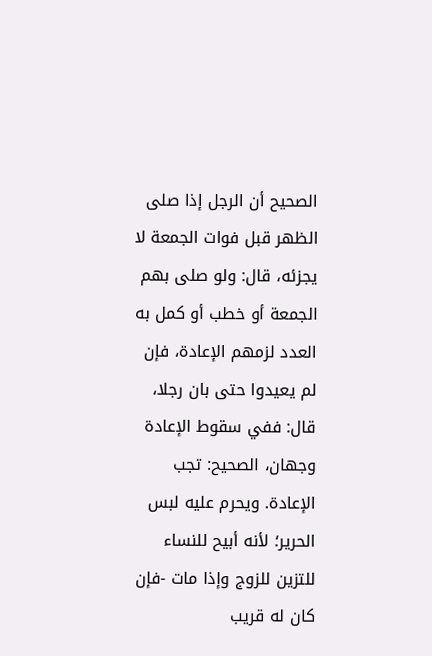الصحيح أن الرجل إذا صلى الظهر قبل فوات الجمعة لا يجزئه، قال: ولو صلى بهم الجمعة أو خطب أو كمل به العدد لزمهم الإعادة، فإن لم يعيدوا حتى بان رجلا، قال: ففي سقوط الإعادة وجهان، الصحيح: تجب الإعادة. ويحرم عليه لبس الحرير؛ لأنه أبيح للنساء للتزين للزوج وإذا مات -فإن كان له قريب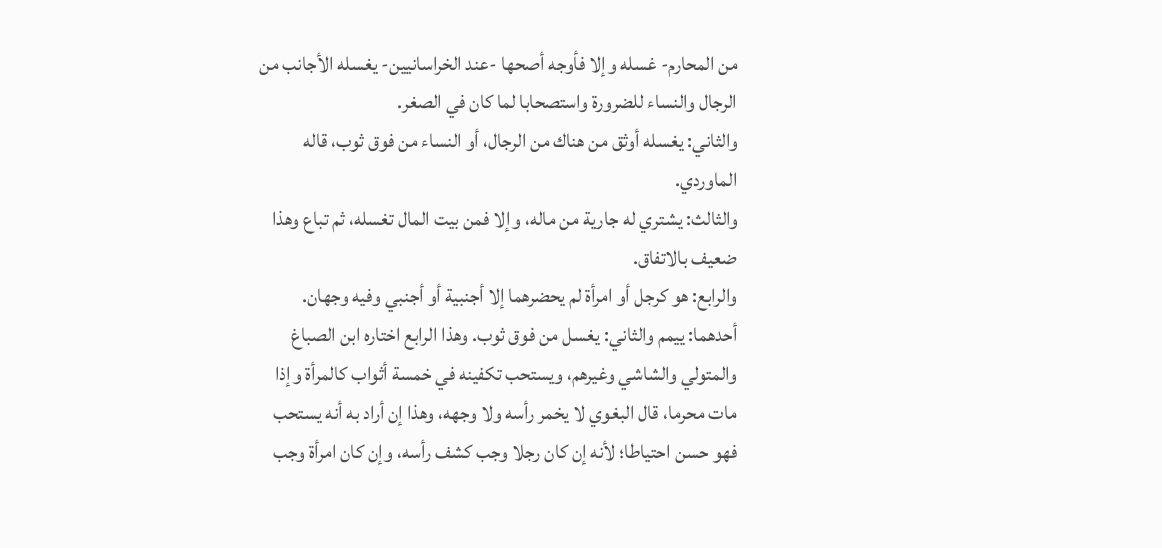من المحارم- غسله وإلا فأوجه أصحها -عند الخراسانيين- يغسله الأجانب من الرجال والنساء للضرورة واستصحابا لما كان في الصغر.
والثاني: يغسله أوثق من هناك من الرجال، أو النساء من فوق ثوب، قاله الماوردي.
والثالث: يشتري له جارية من ماله، وإلا فمن بيت المال تغسله، ثم تباع وهذا ضعيف بالاتفاق.
والرابع: هو كرجل أو امرأة لم يحضرهما إلا أجنبية أو أجنبي وفيه وجهان.
أحدهما: ييمم والثاني: يغسل من فوق ثوب. وهذا الرابع اختاره ابن الصباغ والمتولي والشاشي وغيرهم، ويستحب تكفينه في خمسة أثواب كالمرأة وإذا مات محرما، قال البغوي لا يخمر رأسه ولا وجهه، وهذا إن أراد به أنه يستحب فهو حسن احتياطا؛ لأنه إن كان رجلا وجب كشف رأسه، وإن كان امرأة وجب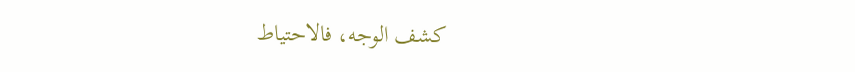كشف الوجه، فالاحتياط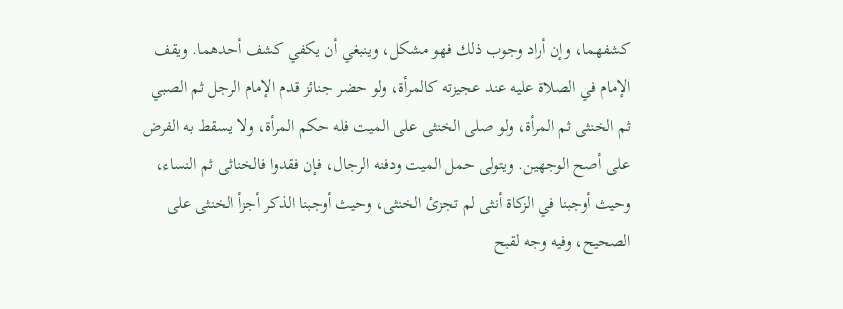كشفهما، وإن أراد وجوب ذلك فهو مشكل، وينبغي أن يكفي كشف أحدهما. ويقف الإمام في الصلاة عليه عند عجيزته كالمرأة، ولو حضر جنائز قدم الإمام الرجل ثم الصبي ثم الخنثى ثم المرأة، ولو صلى الخنثى على الميت فله حكم المرأة، ولا يسقط به الفرض على أصح الوجهين. ويتولى حمل الميت ودفنه الرجال، فإن فقدوا فالخناثى ثم النساء، وحيث أوجبنا في الزكاة أنثى لم تجزئ الخنثى، وحيث أوجبنا الذكر أجزأ الخنثى على الصحيح، وفيه وجه لقبح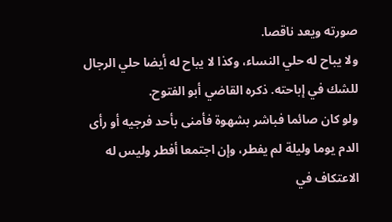صورته ويعد ناقصا.
ولا يباح له حلي النساء، وكذا لا يباح له أيضا حلي الرجال للشك في إباحته. ذكره القاضي أبو الفتوح.
ولو كان صائما فباشر بشهوة فأمنى بأحد فرجيه أو رأى الدم يوما وليلة لم يفطر، وإن اجتمعا أفطر وليس له الاعتكاف في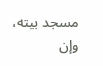مسجد بيته، وإن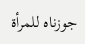جوزناه للمرأة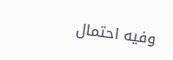وفيه احتمال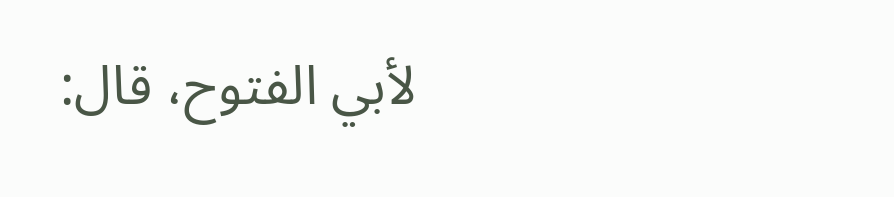لأبي الفتوح، قال: